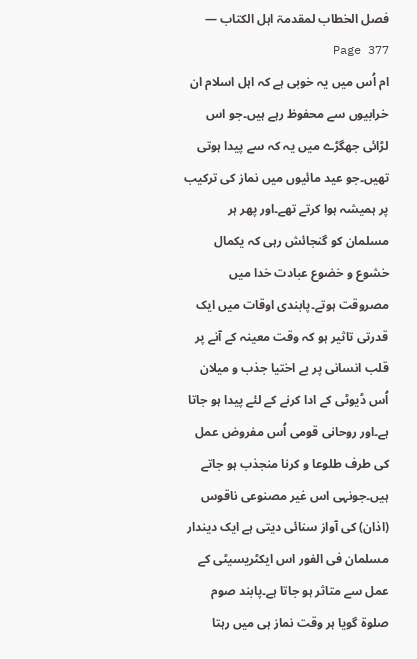فصل الخطاب لمقدمۃ اہل الکتاب — Page 377
ام اُس میں یہ خوبی ہے کہ اہل اسلام ان خرابیوں سے محفوظ رہے ہیں۔جو اس لڑائی جھگڑے میں یہ کہ سے پیدا ہوتی تھیں۔جو عید مائیوں میں نماز کی ترکیب پر ہمیشہ ہوا کرتے تھے۔اور پھر ہر مسلمان کو گنجائش رہی کہ یکمال خشوع و خضوع عبادت خدا میں مصروقت ہوتے۔پابندی اوقات میں ایک قدرتی تاثیر ہو کہ وقت معینہ کے آنے پر قلب انسانی پر بے اختیا جذب و میلان اُس ڈیوٹی کے ادا کرنے کے لئے پیدا ہو جاتا ہے۔اور روحانی قومی اُس مفروض عمل کی طرف طلوعا و کرنا منجذب ہو جاتے ہیں۔جونہی اس غیر مصنوعی ناقوس (اذان) کی آواز سنائی دیتی ہے ایک دیندار مسلمان فی الفور اس ایکٹریسیٹی کے عمل سے متاثر ہو جاتا ہے۔پابند صوم صلوۃ گویا ہر وقت نماز ہی میں رہتا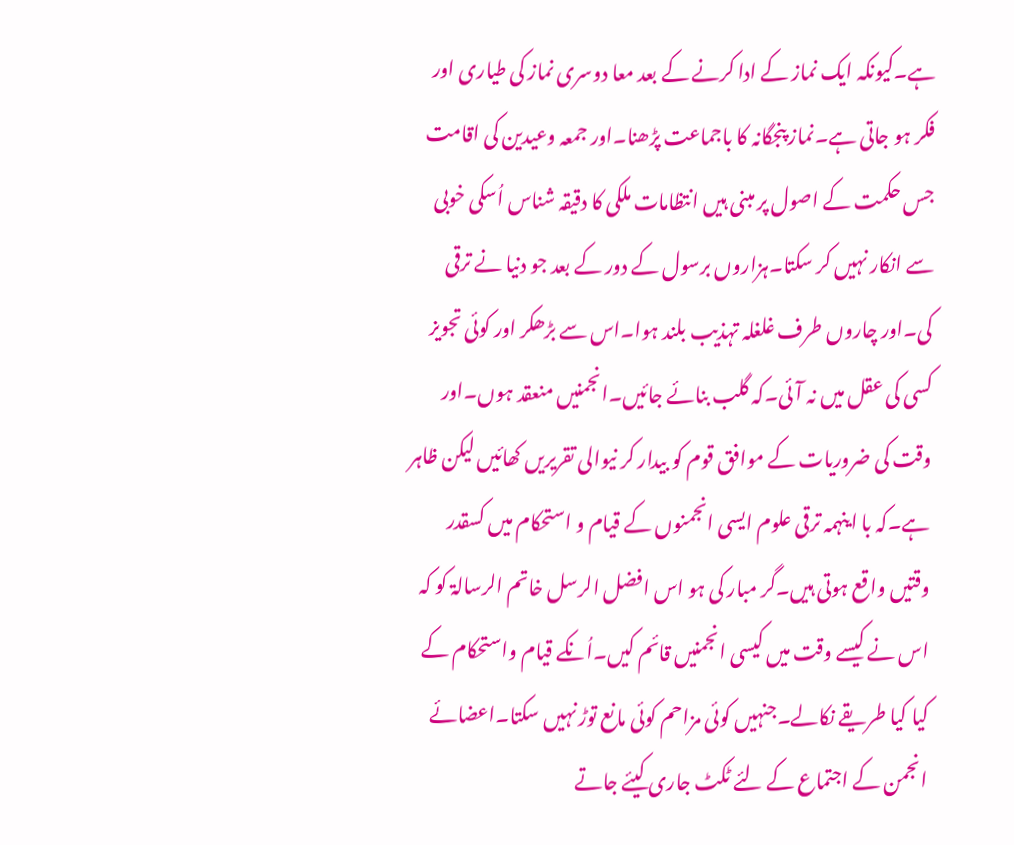ہے۔کیونکہ ایک نماز کے ادا کرنے کے بعد معا دوسری نماز کی طیاری اور فکر ہو جاتی ہے۔نماز پنجگانہ کا باجماعت پڑھنا۔اور جمعہ وعیدین کی اقامت جس حکمت کے اصول پر مبنی ہیں انتظامات ملکی کا دقیقہ شناس اُسکی خوبی سے انکار نہیں کر سکتا۔ہزاروں برسول کے دور کے بعد جو دنیا نے ترقی کی۔اور چاروں طرف غلغلہ تہذیب بلند ہوا۔اس سے بڑھکر اور کوئی تجویز کسی کی عقل میں نہ آئی۔کہ گلب بنائے جائیں۔انجمنیں منعقد ہوں۔اور وقت کی ضروریات کے موافق قوم کو بیدار کر نیوالی تقریریں کھائیں لیکن ظاہر ہے۔کہ با اینہمہ ترقی علوم ایسی انجمنوں کے قیام و استحکام میں کسقدر وقتیں واقع ہوتی ہیں۔گر مبار کی ہو اس افضل الرسل خاتم الرسالۃ کو کہ اس نے کیسے وقت میں کیسی انجمنیں قائم کیں۔اُنکے قیام واستحکام کے کیا کیا طریقے نکالے۔جنہیں کوئی مزاحم کوئی مانع توڑ نہیں سکتا۔اعضائے انجمن کے اجتماع کے لئے ٹکٹ جاری کیئے جاتے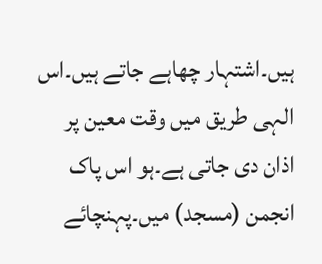ہیں۔اشتہار چھاہے جاتے ہیں۔اس الہی طریق میں وقت معین پر اذان دی جاتی ہے۔ہو اس پاک انجمن (مسجد) میں۔پہنچائے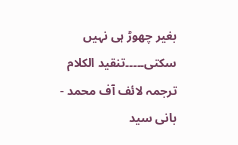بغیر چھوڑ ہی نہیں سکتی۔۔۔۔۔تنقيد الكلام ترجمہ لائف آف محمد - بانی سید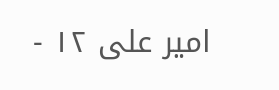امیر علی ۱۲ -